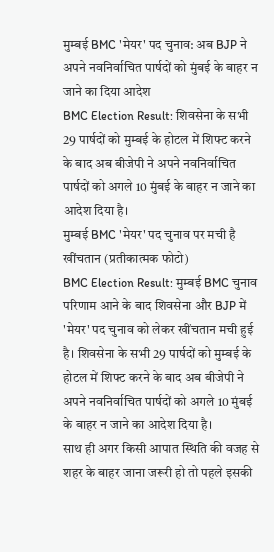मुम्बई BMC 'मेयर' पद चुनाव: अब BJP ने अपने नवनिर्वाचित पार्षदों को मुंबई के बाहर न जाने का दिया आदेश
BMC Election Result: शिवसेना के सभी 29 पार्षदों को मुम्बई के होटल में शिफ्ट करने के बाद अब बीजेपी ने अपने नवनिर्वाचित पार्षदों को अगले 10 मुंबई के बाहर न जाने का आदेश दिया है।
मुम्बई BMC 'मेयर' पद चुनाव पर मची है खींचतान (प्रतीकात्मक फोटो)
BMC Election Result: मुम्बई BMC चुनाव परिणाम आने के बाद शिवसेना और BJP में 'मेयर' पद चुनाव को लेकर खींचतान मची हुई है। शिवसेना के सभी 29 पार्षदों को मुम्बई के होटल में शिफ्ट करने के बाद अब बीजेपी ने अपने नवनिर्वाचित पार्षदों को अगले 10 मुंबई के बाहर न जाने का आदेश दिया है।
साथ ही अगर किसी आपात स्थिति की वजह से शहर के बाहर जाना जरूरी हो तो पहले इसकी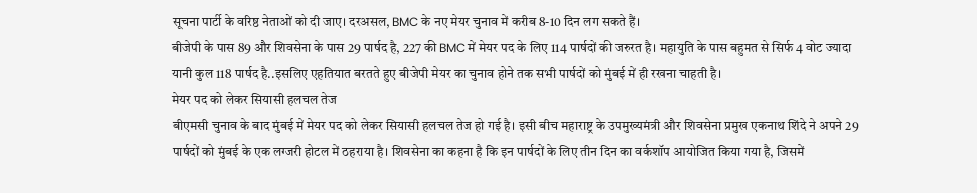सूचना पार्टी के वरिष्ठ नेताओं को दी जाए। दरअसल, BMC के नए मेयर चुनाव में करीब 8-10 दिन लग सकते हैं।
बीजेपी के पास 89 और शिवसेना के पास 29 पार्षद है, 227 की BMC में मेयर पद के लिए 114 पार्षदों की जरुरत है। महायुति के पास बहुमत से सिर्फ 4 वोट ज्यादा यानी कुल 118 पार्षद है..इसलिए एहतियात बरतते हुए बीजेपी मेयर का चुनाव होने तक सभी पार्षदों को मुंबई में ही रखना चाहती है।
मेयर पद को लेकर सियासी हलचल तेज
बीएमसी चुनाव के बाद मुंबई में मेयर पद को लेकर सियासी हलचल तेज हो गई है। इसी बीच महाराष्ट्र के उपमुख्यमंत्री और शिवसेना प्रमुख एकनाथ शिंदे ने अपने 29 पार्षदों को मुंबई के एक लग्जरी होटल में ठहराया है। शिवसेना का कहना है कि इन पार्षदों के लिए तीन दिन का वर्कशॉप आयोजित किया गया है, जिसमें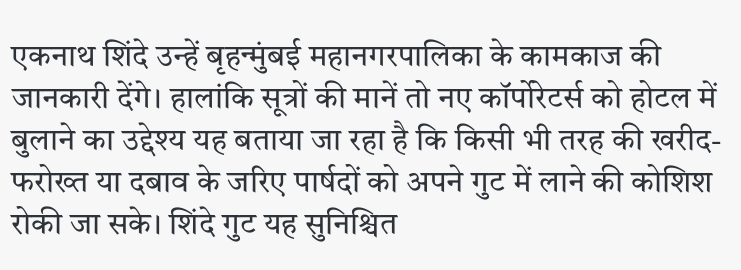एकनाथ शिंदे उन्हें बृहन्मुंबई महानगरपालिका के कामकाज की जानकारी देंगे। हालांकि सूत्रों की मानें तो नए कॉर्पोरेटर्स को होटल में बुलाने का उद्देश्य यह बताया जा रहा है कि किसी भी तरह की खरीद-फरोख्त या दबाव के जरिए पार्षदों को अपने गुट में लाने की कोशिश रोकी जा सके। शिंदे गुट यह सुनिश्चित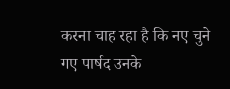करना चाह रहा है कि नए चुने गए पार्षद उनके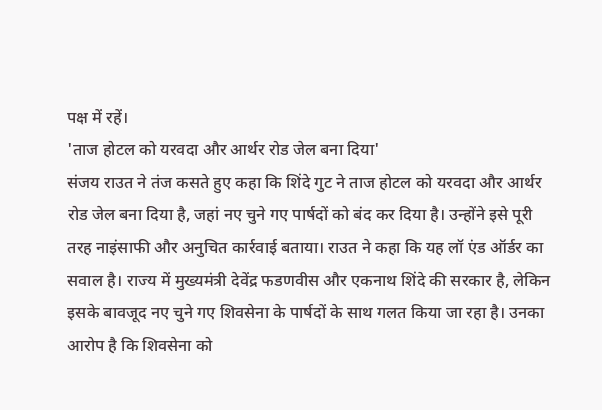पक्ष में रहें।
'ताज होटल को यरवदा और आर्थर रोड जेल बना दिया'
संजय राउत ने तंज कसते हुए कहा कि शिंदे गुट ने ताज होटल को यरवदा और आर्थर रोड जेल बना दिया है, जहां नए चुने गए पार्षदों को बंद कर दिया है। उन्होंने इसे पूरी तरह नाइंसाफी और अनुचित कार्रवाई बताया। राउत ने कहा कि यह लॉ एंड ऑर्डर का सवाल है। राज्य में मुख्यमंत्री देवेंद्र फडणवीस और एकनाथ शिंदे की सरकार है, लेकिन इसके बावजूद नए चुने गए शिवसेना के पार्षदों के साथ गलत किया जा रहा है। उनका आरोप है कि शिवसेना को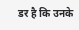डर है कि उनके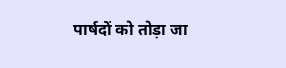पार्षदों को तोड़ा जा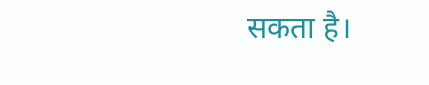सकता है।